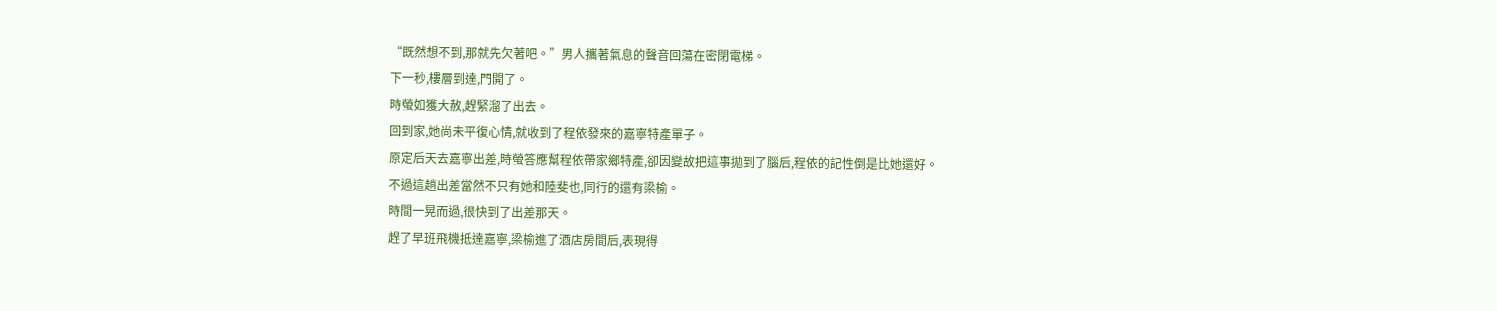“既然想不到,那就先欠著吧。”男人攜著氣息的聲音回蕩在密閉電梯。
下一秒,樓層到達,門開了。
時螢如獲大赦,趕緊溜了出去。
回到家,她尚未平復心情,就收到了程依發來的嘉寧特產單子。
原定后天去嘉寧出差,時螢答應幫程依帶家鄉特產,卻因變故把這事拋到了腦后,程依的記性倒是比她還好。
不過這趟出差當然不只有她和陸斐也,同行的還有梁榆。
時間一晃而過,很快到了出差那天。
趕了早班飛機抵達嘉寧,梁榆進了酒店房間后,表現得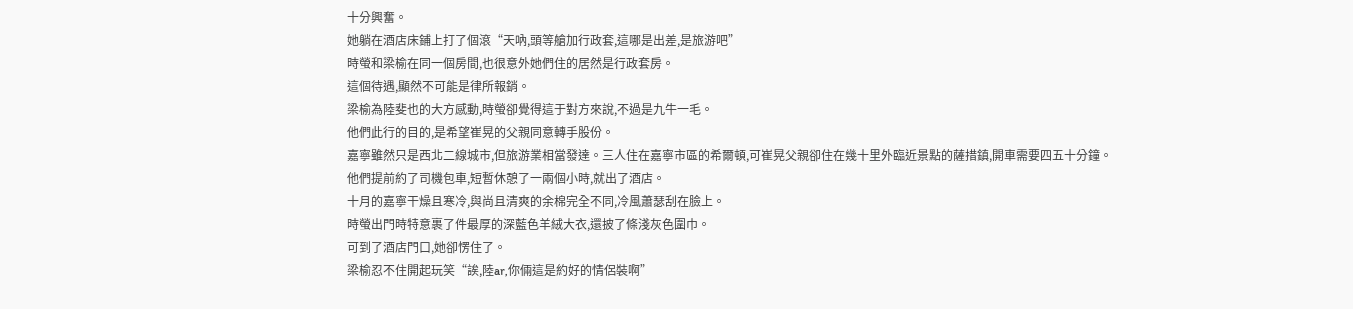十分興奮。
她躺在酒店床鋪上打了個滾“天吶,頭等艙加行政套,這哪是出差,是旅游吧”
時螢和梁榆在同一個房間,也很意外她們住的居然是行政套房。
這個待遇,顯然不可能是律所報銷。
梁榆為陸斐也的大方感動,時螢卻覺得這于對方來說,不過是九牛一毛。
他們此行的目的,是希望崔晃的父親同意轉手股份。
嘉寧雖然只是西北二線城市,但旅游業相當發達。三人住在嘉寧市區的希爾頓,可崔晃父親卻住在幾十里外臨近景點的薩措鎮,開車需要四五十分鐘。
他們提前約了司機包車,短暫休憩了一兩個小時,就出了酒店。
十月的嘉寧干燥且寒冷,與尚且清爽的余棉完全不同,冷風蕭瑟刮在臉上。
時螢出門時特意裹了件最厚的深藍色羊絨大衣,還披了條淺灰色圍巾。
可到了酒店門口,她卻愣住了。
梁榆忍不住開起玩笑“誒,陸ar,你倆這是約好的情侶裝啊”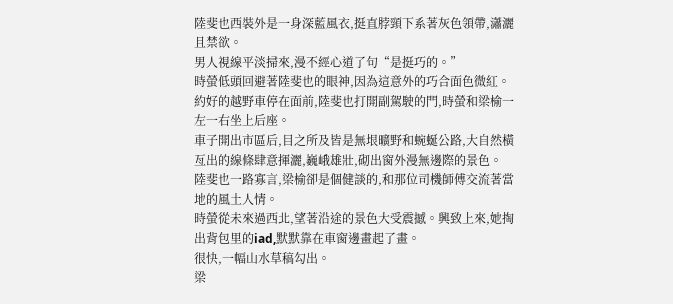陸斐也西裝外是一身深藍風衣,挺直脖頸下系著灰色領帶,瀟灑且禁欲。
男人視線平淡掃來,漫不經心道了句“是挺巧的。”
時螢低頭回避著陸斐也的眼神,因為這意外的巧合面色微紅。
約好的越野車停在面前,陸斐也打開副駕駛的門,時螢和梁榆一左一右坐上后座。
車子開出市區后,目之所及皆是無垠曠野和蜿蜒公路,大自然橫亙出的線條肆意揮灑,巍峨雄壯,砌出窗外漫無邊際的景色。
陸斐也一路寡言,梁榆卻是個健談的,和那位司機師傅交流著當地的風土人情。
時螢從未來過西北,望著沿途的景色大受震撼。興致上來,她掏出背包里的iad,默默靠在車窗邊畫起了畫。
很快,一幅山水草稿勾出。
梁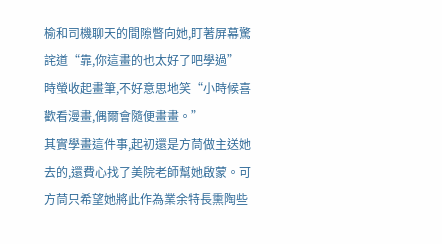榆和司機聊天的間隙瞥向她,盯著屏幕驚詫道“靠,你這畫的也太好了吧學過”
時螢收起畫筆,不好意思地笑“小時候喜歡看漫畫,偶爾會隨便畫畫。”
其實學畫這件事,起初還是方茼做主送她去的,還費心找了美院老師幫她啟蒙。可方茼只希望她將此作為業余特長熏陶些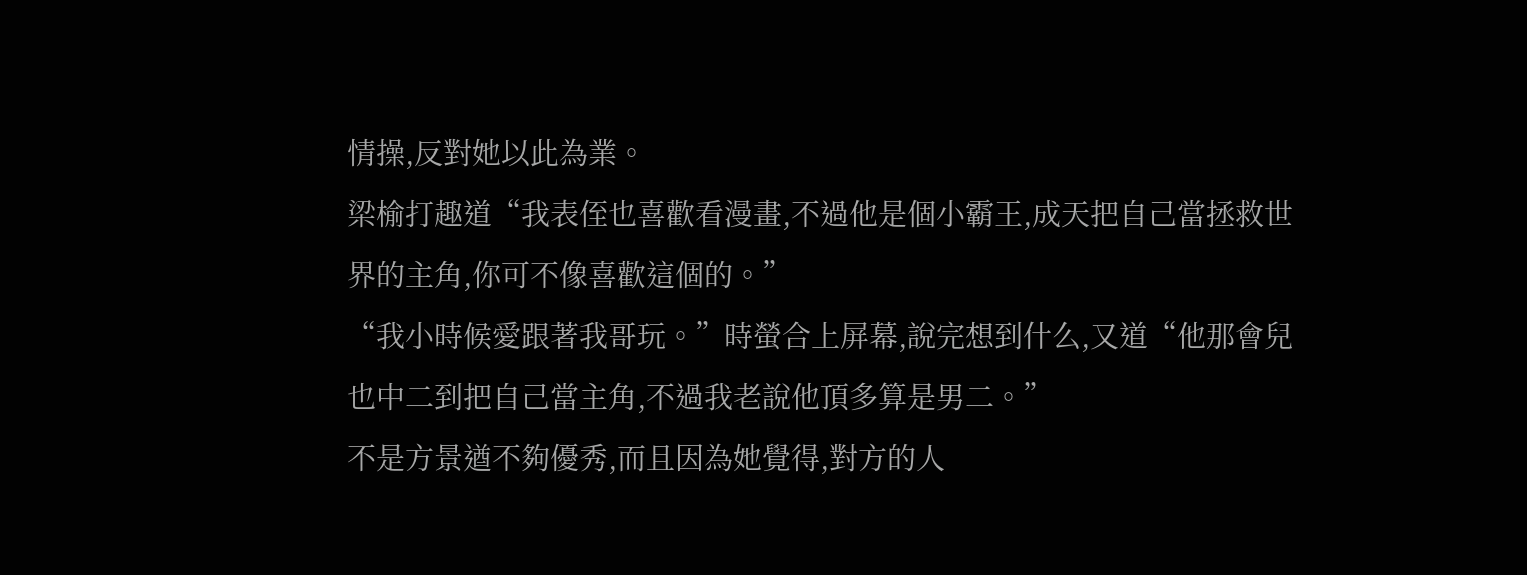情操,反對她以此為業。
梁榆打趣道“我表侄也喜歡看漫畫,不過他是個小霸王,成天把自己當拯救世界的主角,你可不像喜歡這個的。”
“我小時候愛跟著我哥玩。”時螢合上屏幕,說完想到什么,又道“他那會兒也中二到把自己當主角,不過我老說他頂多算是男二。”
不是方景遒不夠優秀,而且因為她覺得,對方的人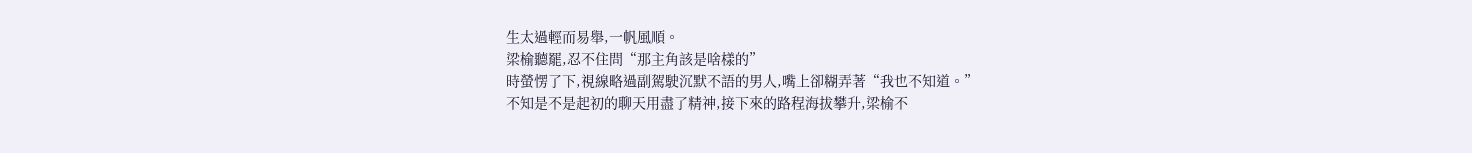生太過輕而易舉,一帆風順。
梁榆聽罷,忍不住問“那主角該是啥樣的”
時螢愣了下,視線略過副駕駛沉默不語的男人,嘴上卻糊弄著“我也不知道。”
不知是不是起初的聊天用盡了精神,接下來的路程海拔攀升,梁榆不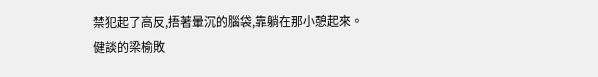禁犯起了高反,捂著暈沉的腦袋,靠躺在那小憩起來。
健談的梁榆敗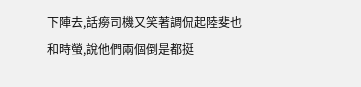下陣去,話癆司機又笑著調侃起陸斐也和時螢,說他們兩個倒是都挺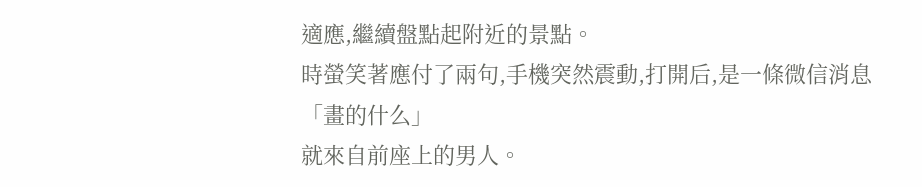適應,繼續盤點起附近的景點。
時螢笑著應付了兩句,手機突然震動,打開后,是一條微信消息
「畫的什么」
就來自前座上的男人。